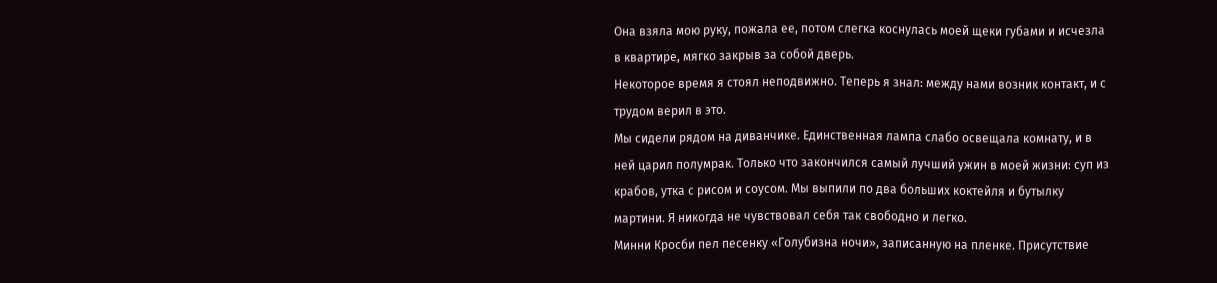Она взяла мою руку, пожала ее, потом слегка коснулась моей щеки губами и исчезла в квартире, мягко закрыв за собой дверь.
Некоторое время я стоял неподвижно. Теперь я знал: между нами возник контакт, и с трудом верил в это.
Мы сидели рядом на диванчике. Единственная лампа слабо освещала комнату, и в ней царил полумрак. Только что закончился самый лучший ужин в моей жизни: суп из крабов, утка с рисом и соусом. Мы выпили по два больших коктейля и бутылку мартини. Я никогда не чувствовал себя так свободно и легко.
Минни Кросби пел песенку «Голубизна ночи», записанную на пленке. Присутствие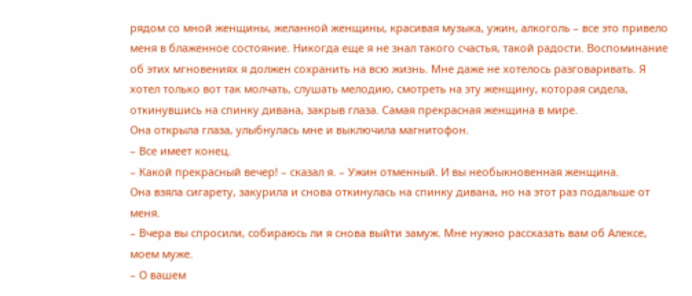рядом со мной женщины, желанной женщины, красивая музыка, ужин, алкоголь – все это привело меня в блаженное состояние. Никогда еще я не знал такого счастья, такой радости. Воспоминание об этих мгновениях я должен сохранить на всю жизнь. Мне даже не хотелось разговаривать. Я хотел только вот так молчать, слушать мелодию, смотреть на эту женщину, которая сидела, откинувшись на спинку дивана, закрыв глаза. Самая прекрасная женщина в мире.
Она открыла глаза, улыбнулась мне и выключила магнитофон.
– Все имеет конец.
– Какой прекрасный вечер! – сказал я. – Ужин отменный. И вы необыкновенная женщина.
Она взяла сигарету, закурила и снова откинулась на спинку дивана, но на этот раз подальше от меня.
– Вчера вы спросили, собираюсь ли я снова выйти замуж. Мне нужно рассказать вам об Алексе, моем муже.
– О вашем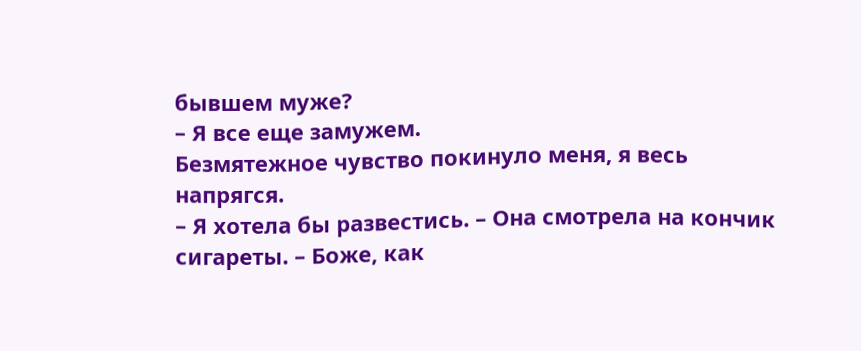бывшем муже?
– Я все еще замужем.
Безмятежное чувство покинуло меня, я весь напрягся.
– Я хотела бы развестись. – Она смотрела на кончик сигареты. – Боже, как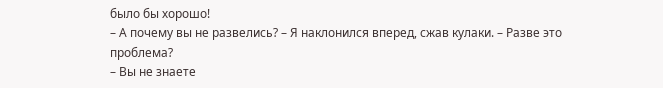было бы хорошо!
– А почему вы не развелись? – Я наклонился вперед, сжав кулаки. – Разве это проблема?
– Вы не знаете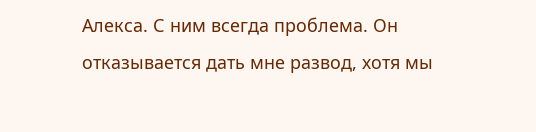Алекса. С ним всегда проблема. Он отказывается дать мне развод, хотя мы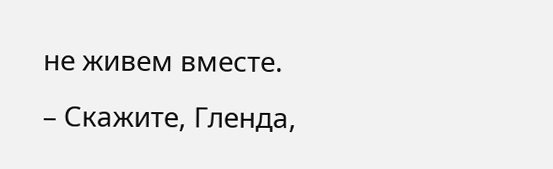не живем вместе.
– Скажите, Гленда,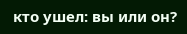кто ушел: вы или он?